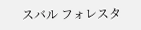スバル フォレスタ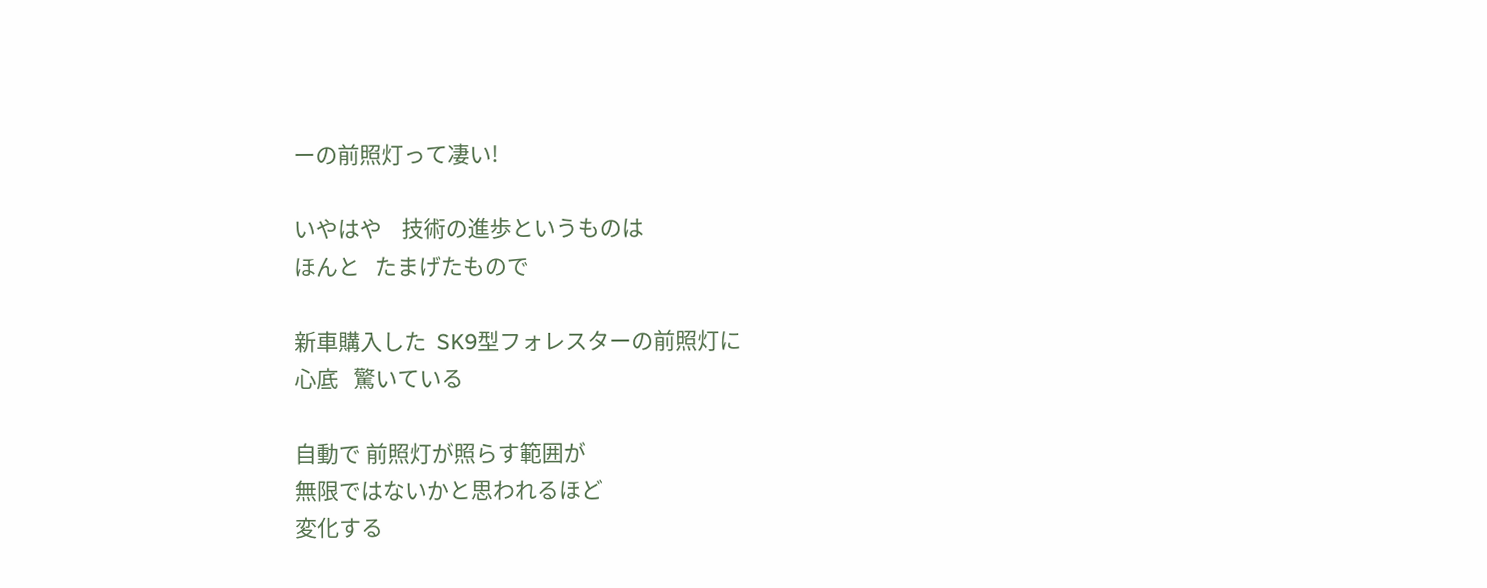ーの前照灯って凄い!

いやはや    技術の進歩というものは
ほんと   たまげたもので

新車購入した  SK9型フォレスターの前照灯に
心底   驚いている

自動で 前照灯が照らす範囲が
無限ではないかと思われるほど
変化する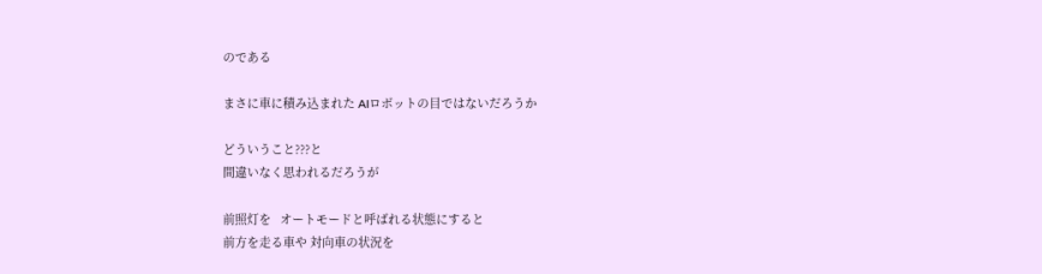のである

まさに車に積み込まれた AIロボットの目ではないだろうか

どういうこと???と
間違いなく思われるだろうが

前照灯を   オートモードと呼ばれる状態にすると
前方を走る車や 対向車の状況を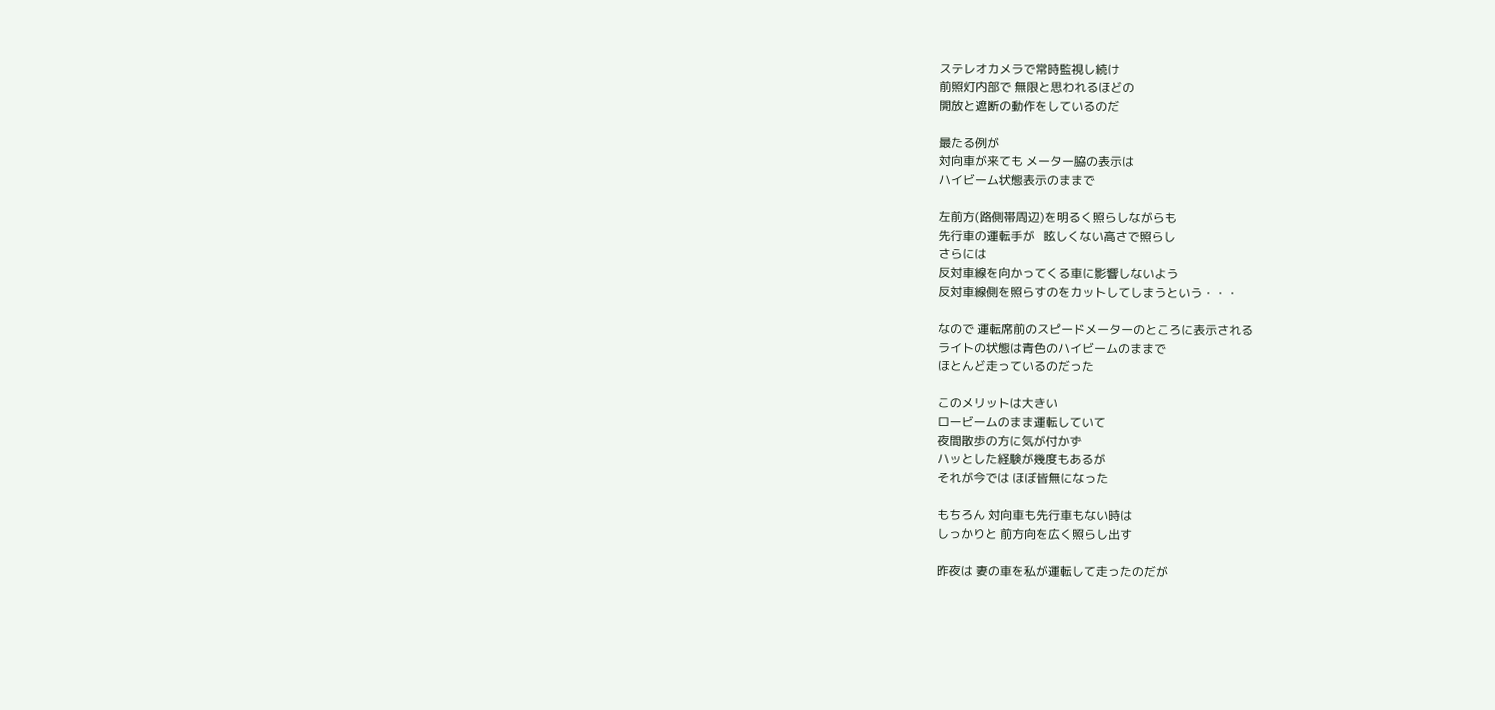ステレオカメラで常時監視し続け
前照灯内部で 無限と思われるほどの
開放と遮断の動作をしているのだ

最たる例が
対向車が来ても メーター脇の表示は
ハイビーム状態表示のままで

左前方(路側帯周辺)を明るく照らしながらも
先行車の運転手が   眩しくない高さで照らし
さらには
反対車線を向かってくる車に影響しないよう
反対車線側を照らすのをカットしてしまうという・・・

なので 運転席前のスピードメーターのところに表示される
ライトの状態は青色のハイビームのままで
ほとんど走っているのだった

このメリットは大きい
ロービームのまま運転していて
夜間散歩の方に気が付かず
ハッとした経験が幾度もあるが
それが今では ほぼ皆無になった

もちろん 対向車も先行車もない時は
しっかりと 前方向を広く照らし出す

昨夜は 妻の車を私が運転して走ったのだが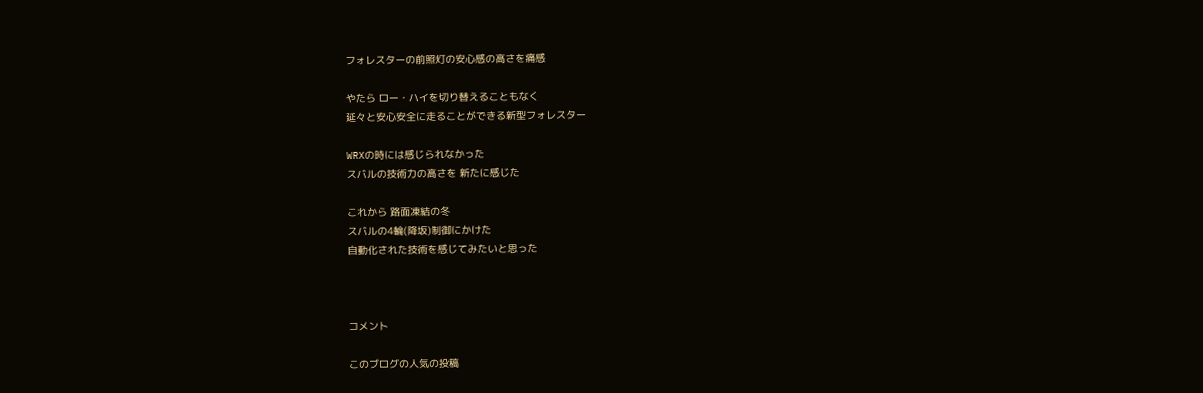フォレスターの前照灯の安心感の高さを痛感

やたら ロー・ハイを切り替えることもなく
延々と安心安全に走ることができる新型フォレスター

WRXの時には感じられなかった
スバルの技術力の高さを 新たに感じた

これから 路面凍結の冬
スバルの4輪(降坂)制御にかけた
自動化された技術を感じてみたいと思った



コメント

このブログの人気の投稿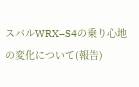スバルWRX–S4の乗り心地の変化について(報告)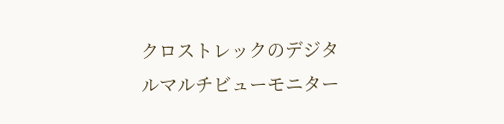クロストレックのデジタルマルチビューモニター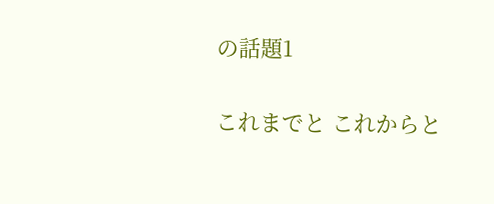の話題1

これまでと これからと